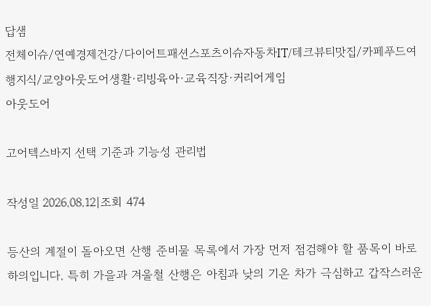답샘
전체이슈/연예경제건강/다이어트패션스포츠이슈자동차IT/테크뷰티맛집/카페푸드여행지식/교양아웃도어생활·리빙육아·교육직장·커리어게임
아웃도어

고어텍스바지 선택 기준과 기능성 관리법

작성일 2026.08.12|조회 474

등산의 계절이 돌아오면 산행 준비물 목록에서 가장 먼저 점검해야 할 품목이 바로 하의입니다. 특히 가을과 겨울철 산행은 아침과 낮의 기온 차가 극심하고 갑작스러운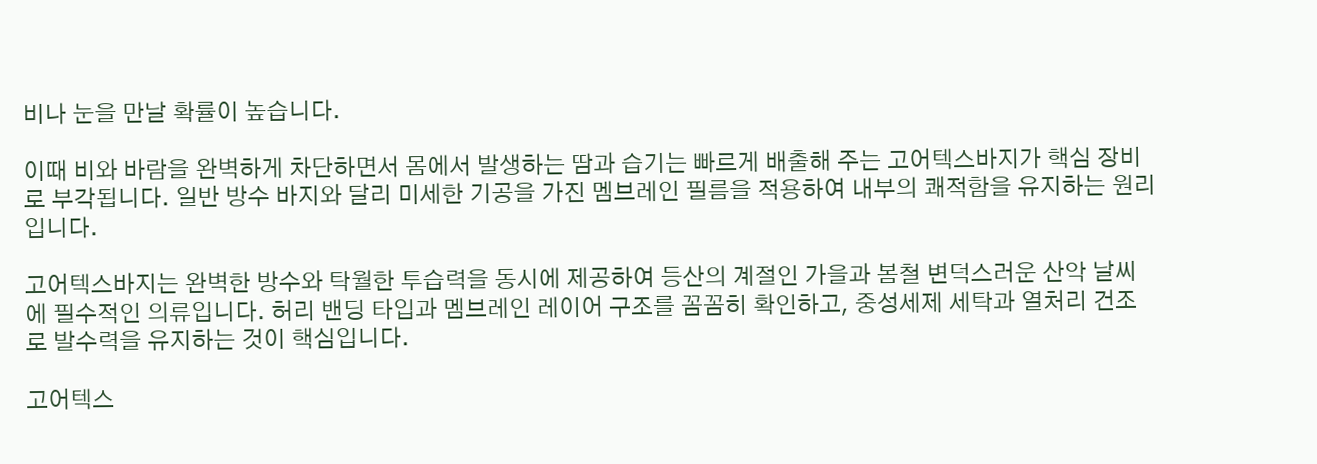비나 눈을 만날 확률이 높습니다.

이때 비와 바람을 완벽하게 차단하면서 몸에서 발생하는 땀과 습기는 빠르게 배출해 주는 고어텍스바지가 핵심 장비로 부각됩니다. 일반 방수 바지와 달리 미세한 기공을 가진 멤브레인 필름을 적용하여 내부의 쾌적함을 유지하는 원리입니다.

고어텍스바지는 완벽한 방수와 탁월한 투습력을 동시에 제공하여 등산의 계절인 가을과 봄철 변덕스러운 산악 날씨에 필수적인 의류입니다. 허리 밴딩 타입과 멤브레인 레이어 구조를 꼼꼼히 확인하고, 중성세제 세탁과 열처리 건조로 발수력을 유지하는 것이 핵심입니다.

고어텍스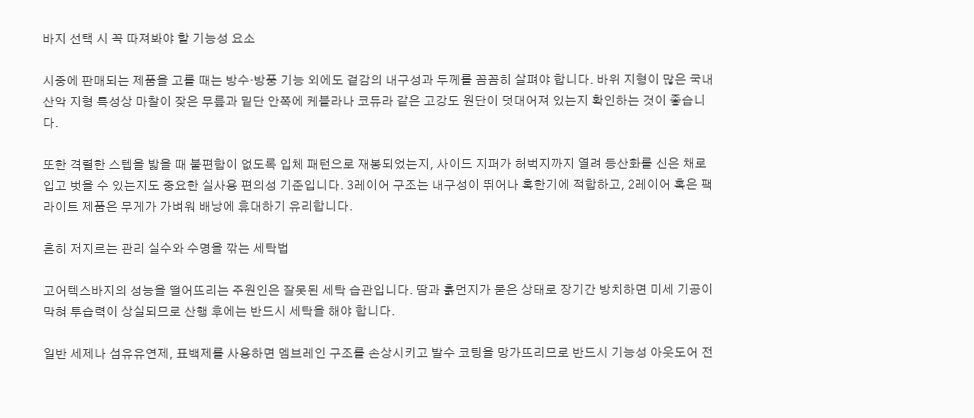바지 선택 시 꼭 따져봐야 할 기능성 요소

시중에 판매되는 제품을 고를 때는 방수·방풍 기능 외에도 겉감의 내구성과 두께를 꼼꼼히 살펴야 합니다. 바위 지형이 많은 국내 산악 지형 특성상 마찰이 잦은 무릎과 밑단 안쪽에 케블라나 코듀라 같은 고강도 원단이 덧대어져 있는지 확인하는 것이 좋습니다.

또한 격렬한 스텝을 밟을 때 불편함이 없도록 입체 패턴으로 재봉되었는지, 사이드 지퍼가 허벅지까지 열려 등산화를 신은 채로 입고 벗을 수 있는지도 중요한 실사용 편의성 기준입니다. 3레이어 구조는 내구성이 뛰어나 혹한기에 적합하고, 2레이어 혹은 팩라이트 제품은 무게가 가벼워 배낭에 휴대하기 유리합니다.

흔히 저지르는 관리 실수와 수명을 깎는 세탁법

고어텍스바지의 성능을 떨어뜨리는 주원인은 잘못된 세탁 습관입니다. 땀과 흙먼지가 묻은 상태로 장기간 방치하면 미세 기공이 막혀 투습력이 상실되므로 산행 후에는 반드시 세탁을 해야 합니다.

일반 세제나 섬유유연제, 표백제를 사용하면 멤브레인 구조를 손상시키고 발수 코팅을 망가뜨리므로 반드시 기능성 아웃도어 전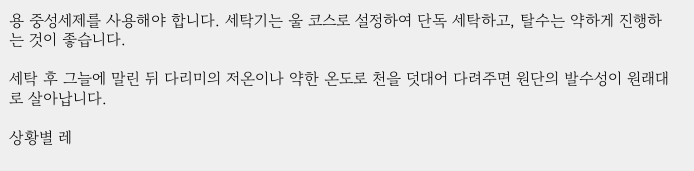용 중성세제를 사용해야 합니다. 세탁기는 울 코스로 설정하여 단독 세탁하고, 탈수는 약하게 진행하는 것이 좋습니다.

세탁 후 그늘에 말린 뒤 다리미의 저온이나 약한 온도로 천을 덧대어 다려주면 원단의 발수성이 원래대로 살아납니다.

상황별 레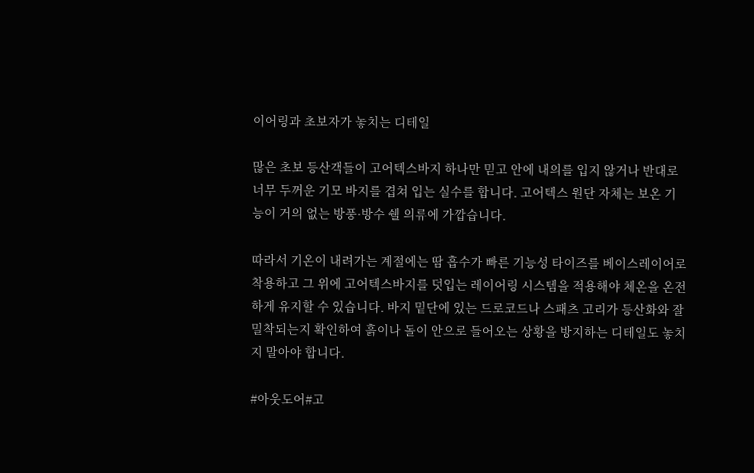이어링과 초보자가 놓치는 디테일

많은 초보 등산객들이 고어텍스바지 하나만 믿고 안에 내의를 입지 않거나 반대로 너무 두꺼운 기모 바지를 겹쳐 입는 실수를 합니다. 고어텍스 원단 자체는 보온 기능이 거의 없는 방풍·방수 쉘 의류에 가깝습니다.

따라서 기온이 내려가는 계절에는 땀 흡수가 빠른 기능성 타이즈를 베이스레이어로 착용하고 그 위에 고어텍스바지를 덧입는 레이어링 시스템을 적용해야 체온을 온전하게 유지할 수 있습니다. 바지 밑단에 있는 드로코드나 스패츠 고리가 등산화와 잘 밀착되는지 확인하여 흙이나 돌이 안으로 들어오는 상황을 방지하는 디테일도 놓치지 말아야 합니다.

#아웃도어#고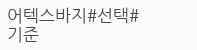어텍스바지#선택#기준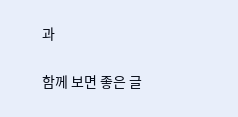과

함께 보면 좋은 글